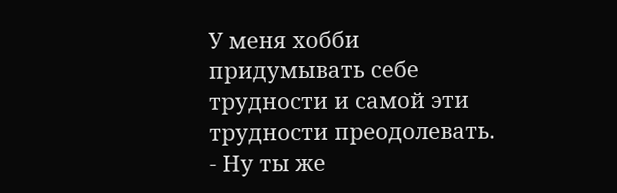У меня хобби придумывать себе трудности и самой эти трудности преодолевать. - Ну ты же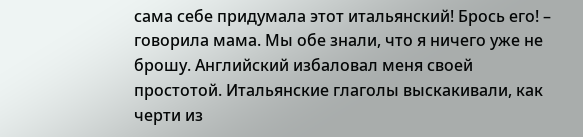сама себе придумала этот итальянский! Брось его! – говорила мама. Мы обе знали, что я ничего уже не брошу. Английский избаловал меня своей простотой. Итальянские глаголы выскакивали, как черти из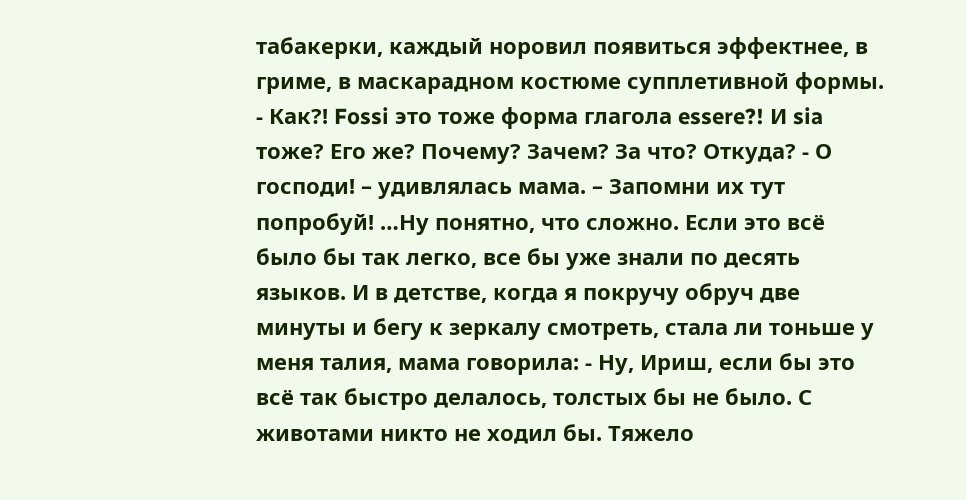табакерки, каждый норовил появиться эффектнее, в гриме, в маскарадном костюме супплетивной формы. - Как?! Fossi это тоже форма глагола essere?! И sia тоже? Его же? Почему? Зачем? За что? Откуда? - О господи! – удивлялась мама. – Запомни их тут попробуй! …Ну понятно, что сложно. Если это всё было бы так легко, все бы уже знали по десять языков. И в детстве, когда я покручу обруч две минуты и бегу к зеркалу смотреть, стала ли тоньше у меня талия, мама говорила: - Ну, Ириш, если бы это всё так быстро делалось, толстых бы не было. С животами никто не ходил бы. Тяжело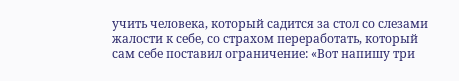учить человека, который садится за стол со слезами жалости к себе, со страхом переработать, который сам себе поставил ограничение: «Вот напишу три